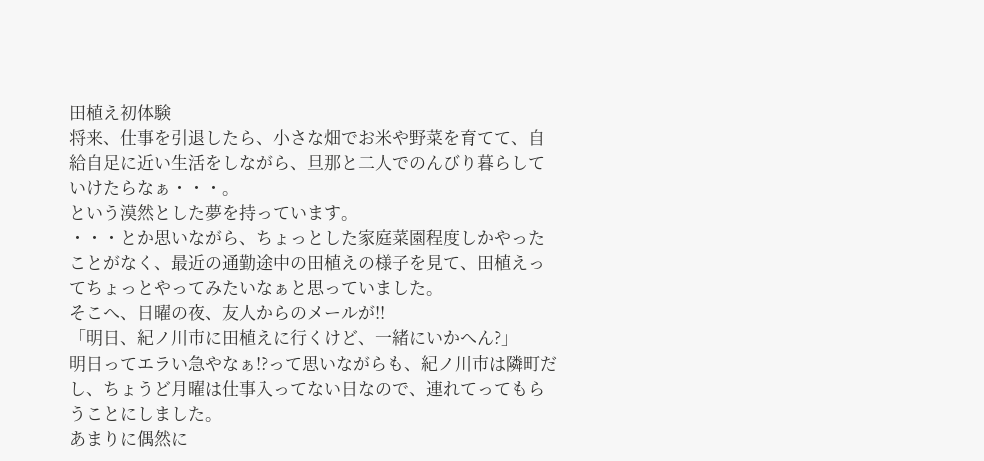田植え初体験
将来、仕事を引退したら、小さな畑でお米や野菜を育てて、自給自足に近い生活をしながら、旦那と二人でのんびり暮らしていけたらなぁ・・・。
という漠然とした夢を持っています。
・・・とか思いながら、ちょっとした家庭菜園程度しかやったことがなく、最近の通勤途中の田植えの様子を見て、田植えってちょっとやってみたいなぁと思っていました。
そこへ、日曜の夜、友人からのメールが!!
「明日、紀ノ川市に田植えに行くけど、一緒にいかへん?」
明日ってエラい急やなぁ!?って思いながらも、紀ノ川市は隣町だし、ちょうど月曜は仕事入ってない日なので、連れてってもらうことにしました。
あまりに偶然に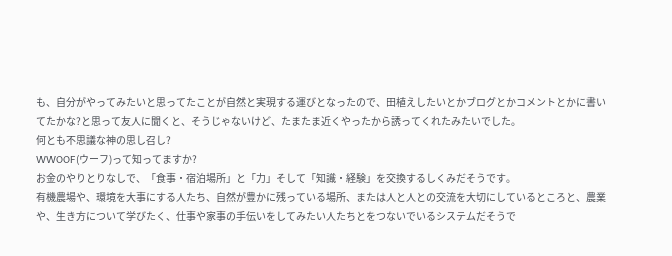も、自分がやってみたいと思ってたことが自然と実現する運びとなったので、田植えしたいとかブログとかコメントとかに書いてたかな?と思って友人に聞くと、そうじゃないけど、たまたま近くやったから誘ってくれたみたいでした。
何とも不思議な神の思し召し?
WWOOF(ウーフ)って知ってますか?
お金のやりとりなしで、「食事・宿泊場所」と「力」そして「知識・経験」を交換するしくみだそうです。
有機農場や、環境を大事にする人たち、自然が豊かに残っている場所、または人と人との交流を大切にしているところと、農業や、生き方について学びたく、仕事や家事の手伝いをしてみたい人たちとをつないでいるシステムだそうで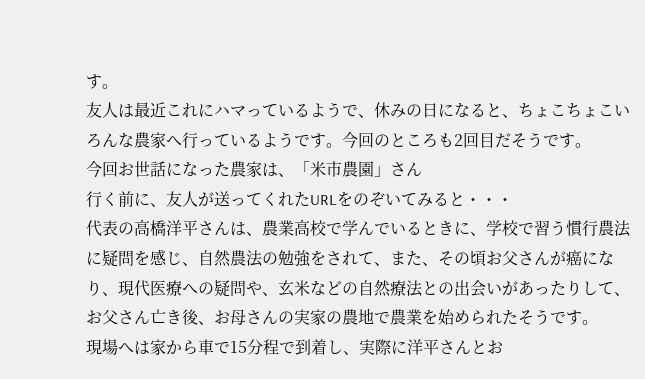す。
友人は最近これにハマっているようで、休みの日になると、ちょこちょこいろんな農家へ行っているようです。今回のところも2回目だそうです。
今回お世話になった農家は、「米市農園」さん
行く前に、友人が送ってくれたURLをのぞいてみると・・・
代表の高橋洋平さんは、農業高校で学んでいるときに、学校で習う慣行農法に疑問を感じ、自然農法の勉強をされて、また、その頃お父さんが癌になり、現代医療への疑問や、玄米などの自然療法との出会いがあったりして、お父さん亡き後、お母さんの実家の農地で農業を始められたそうです。
現場へは家から車で15分程で到着し、実際に洋平さんとお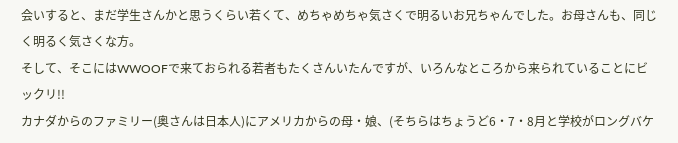会いすると、まだ学生さんかと思うくらい若くて、めちゃめちゃ気さくで明るいお兄ちゃんでした。お母さんも、同じく明るく気さくな方。
そして、そこにはWWOOFで来ておられる若者もたくさんいたんですが、いろんなところから来られていることにビックリ!!
カナダからのファミリー(奥さんは日本人)にアメリカからの母・娘、(そちらはちょうど6・7・8月と学校がロングバケ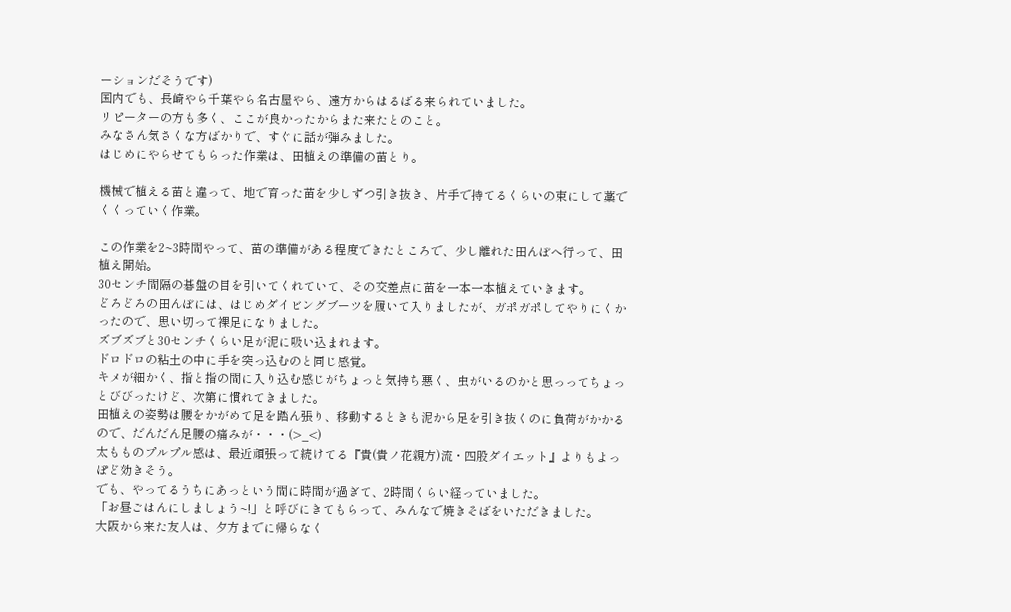ーションだそうです)
国内でも、長崎やら千葉やら名古屋やら、遠方からはるばる来られていました。
リピーターの方も多く、ここが良かったからまた来たとのこと。
みなさん気さくな方ばかりで、すぐに話が弾みました。
はじめにやらせてもらった作業は、田植えの準備の苗とり。

機械で植える苗と違って、地で育った苗を少しずつ引き抜き、片手で持てるくらいの束にして藁でくくっていく作業。

この作業を2~3時間やって、苗の準備がある程度できたところで、少し離れた田んぼへ行って、田植え開始。
30センチ間隔の碁盤の目を引いてくれていて、その交差点に苗を一本一本植えていきます。
どろどろの田んぼには、はじめダイビングブーツを履いて入りましたが、ガポガポしてやりにくかったので、思い切って裸足になりました。
ズブズブと30センチくらい足が泥に吸い込まれます。
ドロドロの粘土の中に手を突っ込むのと同じ感覚。
キメが細かく、指と指の間に入り込む感じがちょっと気持ち悪く、虫がいるのかと思っってちょっとびびったけど、次第に慣れてきました。
田植えの姿勢は腰をかがめて足を踏ん張り、移動するときも泥から足を引き抜くのに負荷がかかるので、だんだん足腰の痛みが・・・(>_<)
太もものプルプル感は、最近頑張って続けてる『貴(貴ノ花親方)流・四股ダイエット』よりもよっぽど効きそう。
でも、やってるうちにあっという間に時間が過ぎて、2時間くらい経っていました。
「お昼ごはんにしましょう~!」と呼びにきてもらって、みんなで焼きそばをいただきました。
大阪から来た友人は、夕方までに帰らなく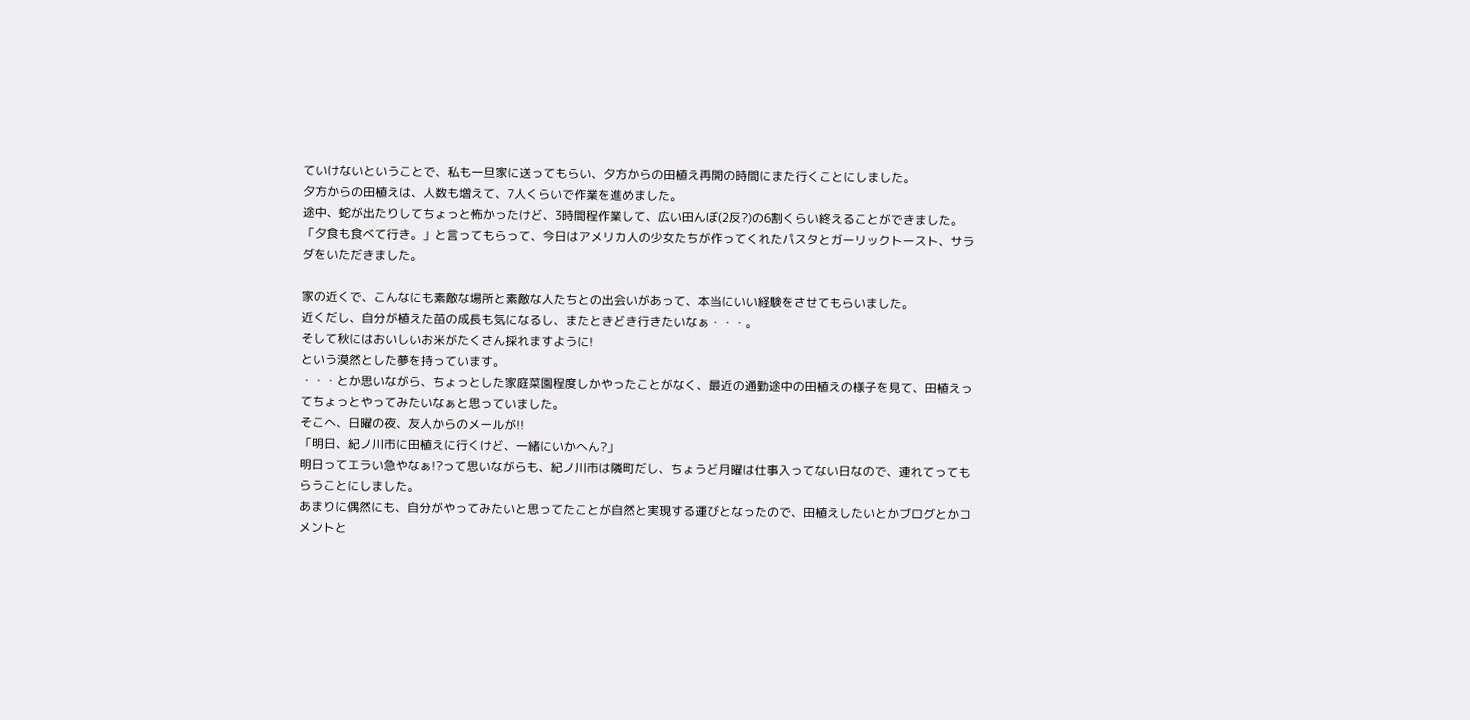ていけないということで、私も一旦家に送ってもらい、夕方からの田植え再開の時間にまた行くことにしました。
夕方からの田植えは、人数も増えて、7人くらいで作業を進めました。
途中、蛇が出たりしてちょっと怖かったけど、3時間程作業して、広い田んぼ(2反?)の6割くらい終えることができました。
「夕食も食べて行き。」と言ってもらって、今日はアメリカ人の少女たちが作ってくれたパスタとガーリックトースト、サラダをいただきました。

家の近くで、こんなにも素敵な場所と素敵な人たちとの出会いがあって、本当にいい経験をさせてもらいました。
近くだし、自分が植えた苗の成長も気になるし、またときどき行きたいなぁ・・・。
そして秋にはおいしいお米がたくさん採れますように!
という漠然とした夢を持っています。
・・・とか思いながら、ちょっとした家庭菜園程度しかやったことがなく、最近の通勤途中の田植えの様子を見て、田植えってちょっとやってみたいなぁと思っていました。
そこへ、日曜の夜、友人からのメールが!!
「明日、紀ノ川市に田植えに行くけど、一緒にいかへん?」
明日ってエラい急やなぁ!?って思いながらも、紀ノ川市は隣町だし、ちょうど月曜は仕事入ってない日なので、連れてってもらうことにしました。
あまりに偶然にも、自分がやってみたいと思ってたことが自然と実現する運びとなったので、田植えしたいとかブログとかコメントと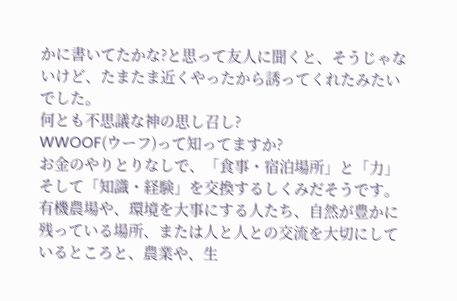かに書いてたかな?と思って友人に聞くと、そうじゃないけど、たまたま近くやったから誘ってくれたみたいでした。
何とも不思議な神の思し召し?
WWOOF(ウーフ)って知ってますか?
お金のやりとりなしで、「食事・宿泊場所」と「力」そして「知識・経験」を交換するしくみだそうです。
有機農場や、環境を大事にする人たち、自然が豊かに残っている場所、または人と人との交流を大切にしているところと、農業や、生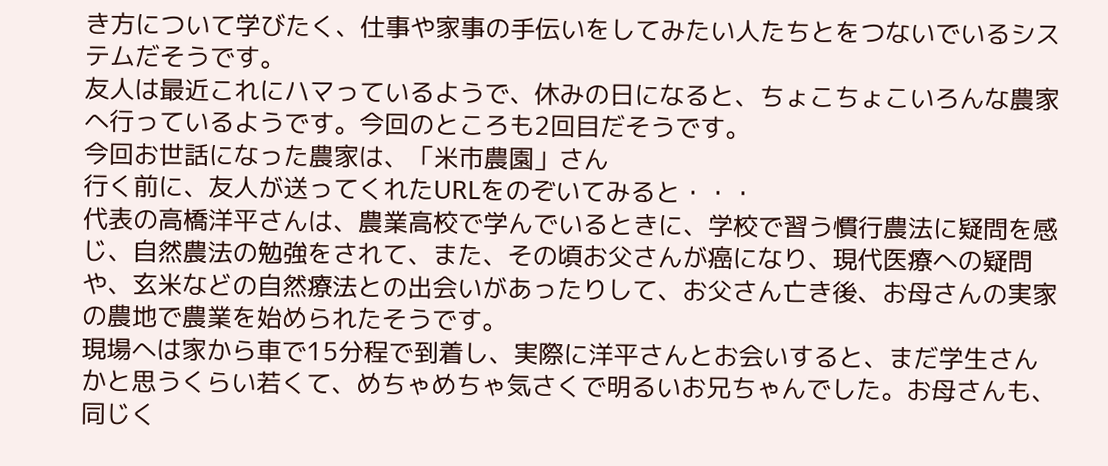き方について学びたく、仕事や家事の手伝いをしてみたい人たちとをつないでいるシステムだそうです。
友人は最近これにハマっているようで、休みの日になると、ちょこちょこいろんな農家へ行っているようです。今回のところも2回目だそうです。
今回お世話になった農家は、「米市農園」さん
行く前に、友人が送ってくれたURLをのぞいてみると・・・
代表の高橋洋平さんは、農業高校で学んでいるときに、学校で習う慣行農法に疑問を感じ、自然農法の勉強をされて、また、その頃お父さんが癌になり、現代医療への疑問や、玄米などの自然療法との出会いがあったりして、お父さん亡き後、お母さんの実家の農地で農業を始められたそうです。
現場へは家から車で15分程で到着し、実際に洋平さんとお会いすると、まだ学生さんかと思うくらい若くて、めちゃめちゃ気さくで明るいお兄ちゃんでした。お母さんも、同じく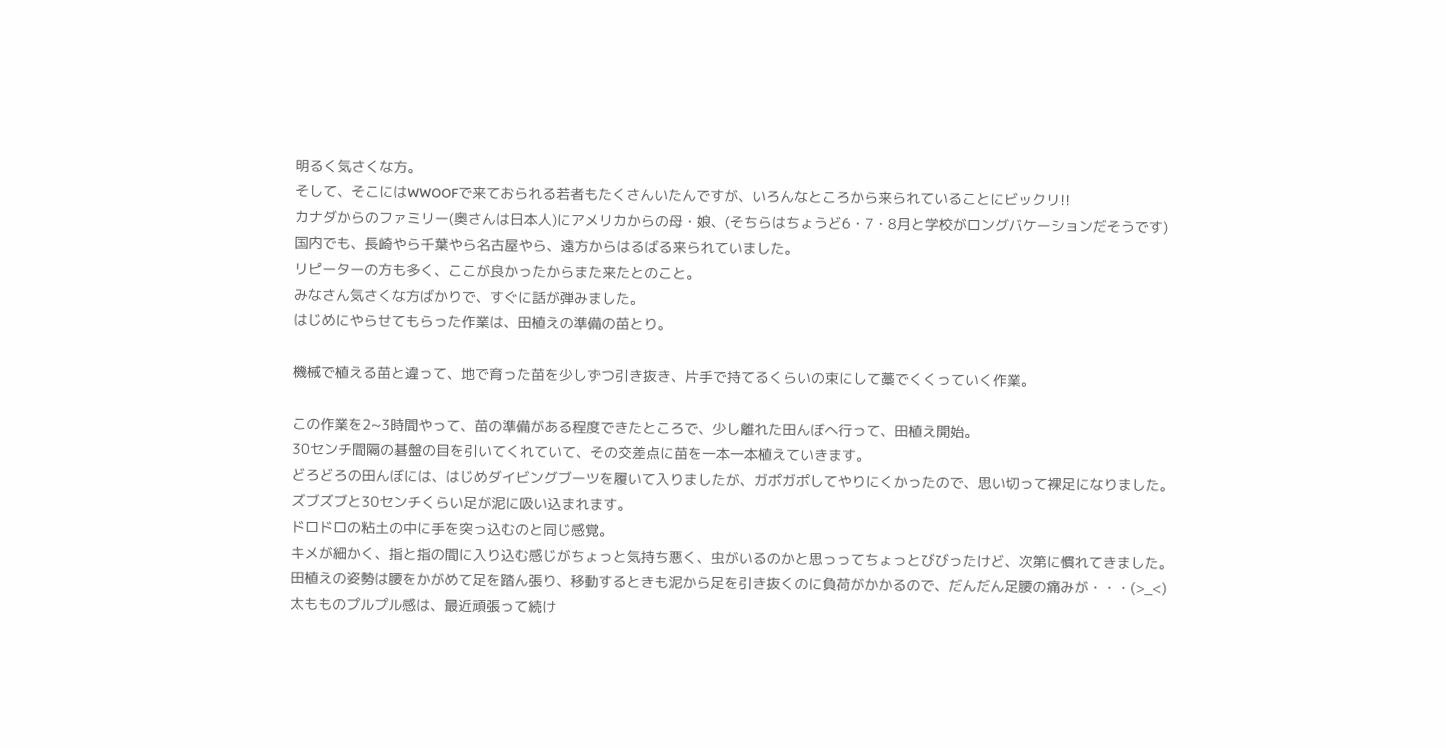明るく気さくな方。
そして、そこにはWWOOFで来ておられる若者もたくさんいたんですが、いろんなところから来られていることにビックリ!!
カナダからのファミリー(奥さんは日本人)にアメリカからの母・娘、(そちらはちょうど6・7・8月と学校がロングバケーションだそうです)
国内でも、長崎やら千葉やら名古屋やら、遠方からはるばる来られていました。
リピーターの方も多く、ここが良かったからまた来たとのこと。
みなさん気さくな方ばかりで、すぐに話が弾みました。
はじめにやらせてもらった作業は、田植えの準備の苗とり。

機械で植える苗と違って、地で育った苗を少しずつ引き抜き、片手で持てるくらいの束にして藁でくくっていく作業。

この作業を2~3時間やって、苗の準備がある程度できたところで、少し離れた田んぼへ行って、田植え開始。
30センチ間隔の碁盤の目を引いてくれていて、その交差点に苗を一本一本植えていきます。
どろどろの田んぼには、はじめダイビングブーツを履いて入りましたが、ガポガポしてやりにくかったので、思い切って裸足になりました。
ズブズブと30センチくらい足が泥に吸い込まれます。
ドロドロの粘土の中に手を突っ込むのと同じ感覚。
キメが細かく、指と指の間に入り込む感じがちょっと気持ち悪く、虫がいるのかと思っってちょっとびびったけど、次第に慣れてきました。
田植えの姿勢は腰をかがめて足を踏ん張り、移動するときも泥から足を引き抜くのに負荷がかかるので、だんだん足腰の痛みが・・・(>_<)
太もものプルプル感は、最近頑張って続け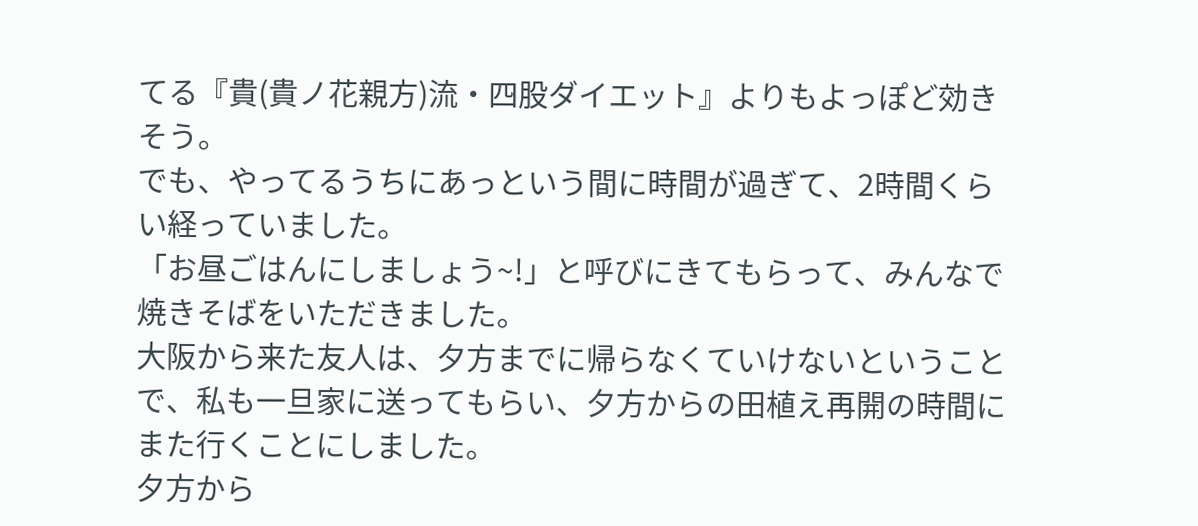てる『貴(貴ノ花親方)流・四股ダイエット』よりもよっぽど効きそう。
でも、やってるうちにあっという間に時間が過ぎて、2時間くらい経っていました。
「お昼ごはんにしましょう~!」と呼びにきてもらって、みんなで焼きそばをいただきました。
大阪から来た友人は、夕方までに帰らなくていけないということで、私も一旦家に送ってもらい、夕方からの田植え再開の時間にまた行くことにしました。
夕方から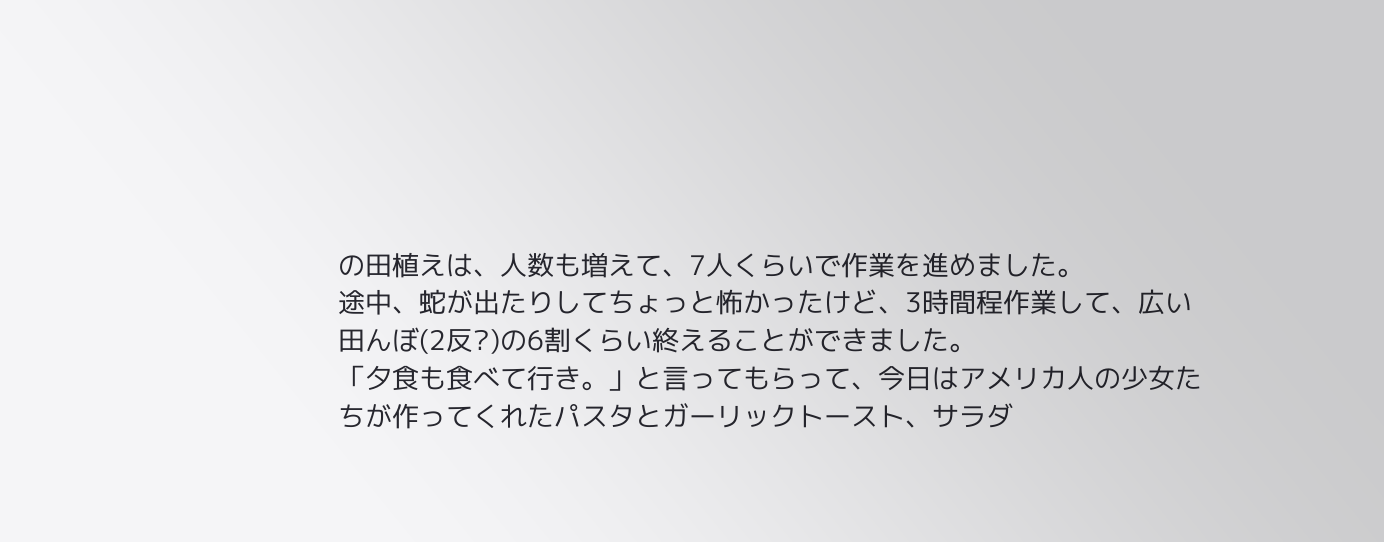の田植えは、人数も増えて、7人くらいで作業を進めました。
途中、蛇が出たりしてちょっと怖かったけど、3時間程作業して、広い田んぼ(2反?)の6割くらい終えることができました。
「夕食も食べて行き。」と言ってもらって、今日はアメリカ人の少女たちが作ってくれたパスタとガーリックトースト、サラダ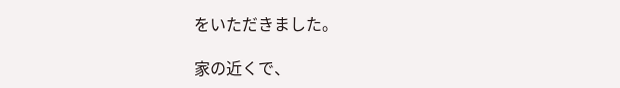をいただきました。

家の近くで、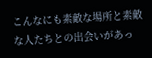こんなにも素敵な場所と素敵な人たちとの出会いがあっ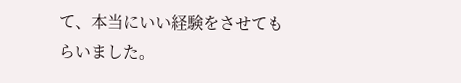て、本当にいい経験をさせてもらいました。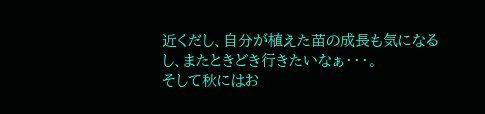近くだし、自分が植えた苗の成長も気になるし、またときどき行きたいなぁ・・・。
そして秋にはお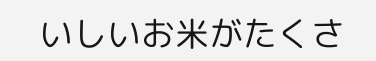いしいお米がたくさ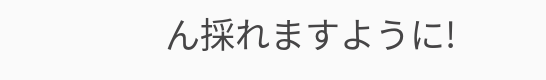ん採れますように!